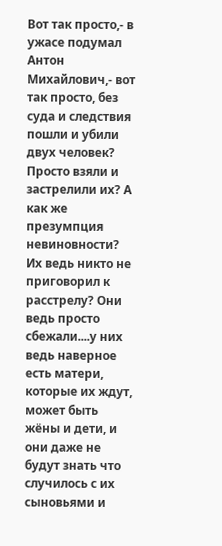Вот так просто,- в ужасе подумал Антон Михайлович,- вот так просто, без суда и следствия пошли и убили двух человек? Просто взяли и застрелили их? А как же презумпция невиновности? Их ведь никто не приговорил к расстрелу? Они ведь просто сбежали....у них ведь наверное есть матери, которые их ждут, может быть жёны и дети, и они даже не будут знать что случилось с их сыновьями и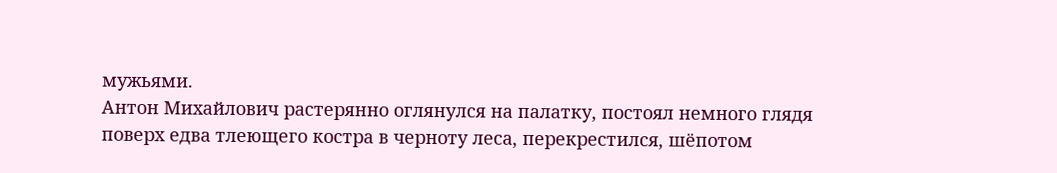мужьями.
Антон Михайлович растерянно оглянулся на палатку, постоял немного глядя поверх едва тлеющего костра в черноту леса, перекрестился, шёпотом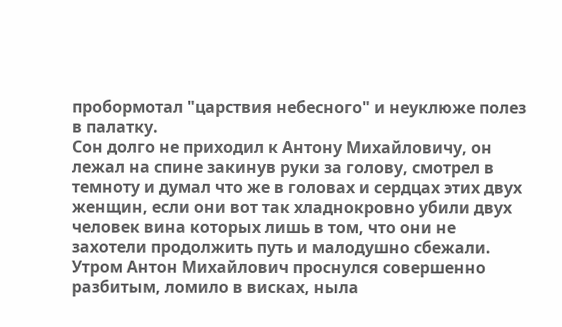пробормотал "царствия небесного" и неуклюже полез в палатку.
Сон долго не приходил к Антону Михайловичу, он лежал на спине закинув руки за голову, смотрел в темноту и думал что же в головах и сердцах этих двух женщин, если они вот так хладнокровно убили двух человек вина которых лишь в том, что они не захотели продолжить путь и малодушно сбежали.
Утром Антон Михайлович проснулся совершенно разбитым, ломило в висках, ныла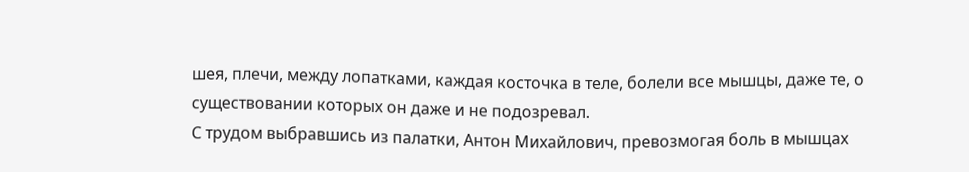шея, плечи, между лопатками, каждая косточка в теле, болели все мышцы, даже те, о существовании которых он даже и не подозревал.
С трудом выбравшись из палатки, Антон Михайлович, превозмогая боль в мышцах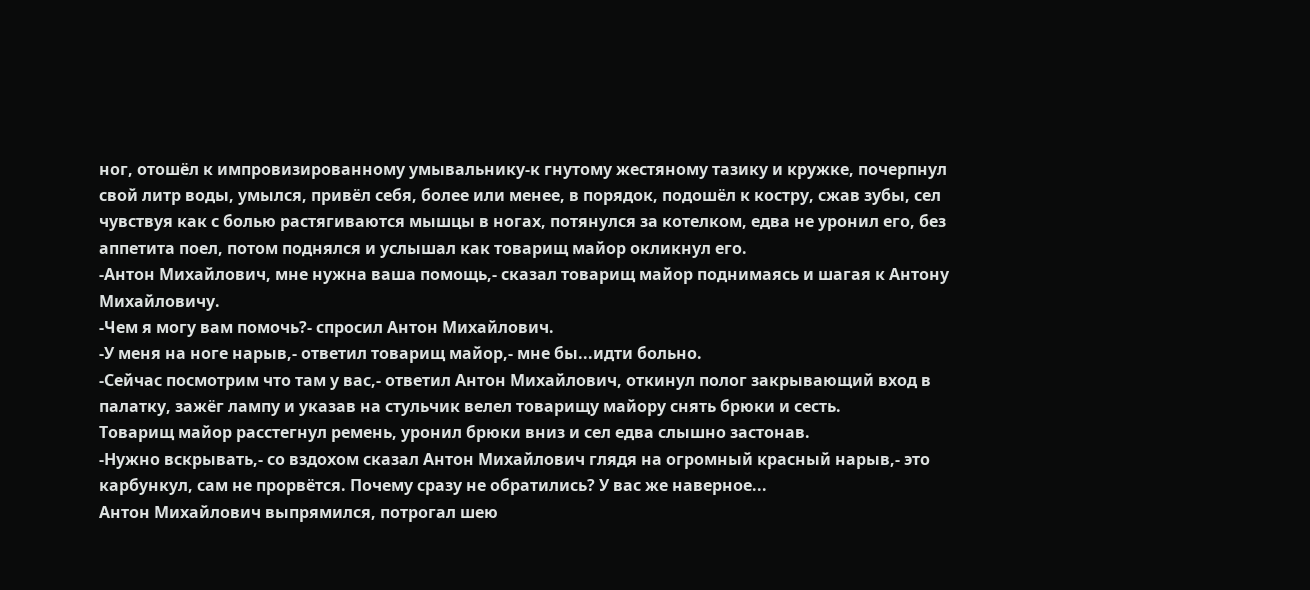ног, отошёл к импровизированному умывальнику-к гнутому жестяному тазику и кружке, почерпнул свой литр воды, умылся, привёл себя, более или менее, в порядок, подошёл к костру, сжав зубы, сел чувствуя как с болью растягиваются мышцы в ногах, потянулся за котелком, едва не уронил его, без аппетита поел, потом поднялся и услышал как товарищ майор окликнул его.
-Антон Михайлович, мне нужна ваша помощь,- сказал товарищ майор поднимаясь и шагая к Антону Михайловичу.
-Чем я могу вам помочь?- спросил Антон Михайлович.
-У меня на ноге нарыв,- ответил товарищ майор,- мне бы...идти больно.
-Сейчас посмотрим что там у вас,- ответил Антон Михайлович, откинул полог закрывающий вход в палатку, зажёг лампу и указав на стульчик велел товарищу майору снять брюки и сесть.
Товарищ майор расстегнул ремень, уронил брюки вниз и сел едва слышно застонав.
-Нужно вскрывать,- со вздохом сказал Антон Михайлович глядя на огромный красный нарыв,- это карбункул, сам не прорвётся. Почему сразу не обратились? У вас же наверное...
Антон Михайлович выпрямился, потрогал шею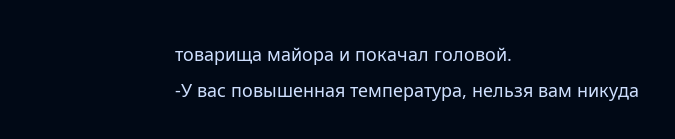товарища майора и покачал головой.
-У вас повышенная температура, нельзя вам никуда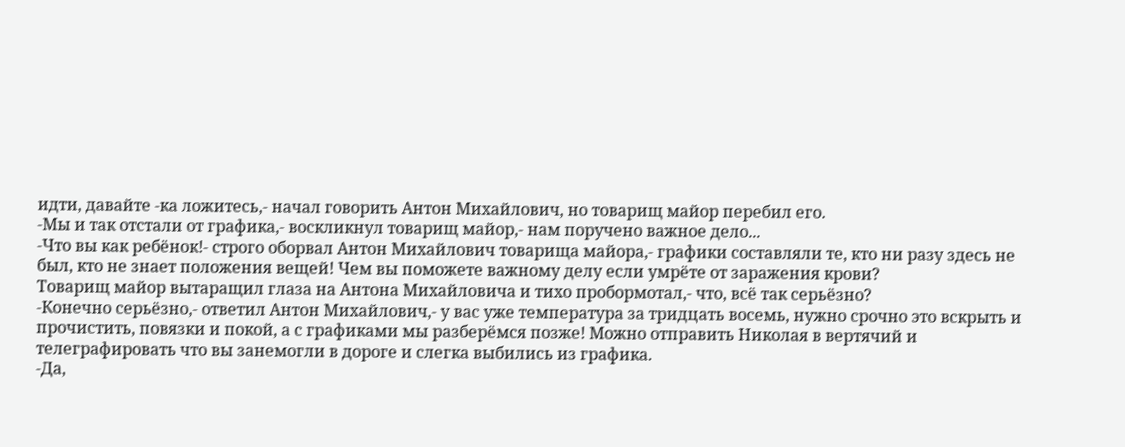идти, давайте -ка ложитесь,- начал говорить Антон Михайлович, но товарищ майор перебил его.
-Мы и так отстали от графика,- воскликнул товарищ майор,- нам поручено важное дело...
-Что вы как ребёнок!- строго оборвал Антон Михайлович товарища майора,- графики составляли те, кто ни разу здесь не был, кто не знает положения вещей! Чем вы поможете важному делу если умрёте от заражения крови?
Товарищ майор вытаращил глаза на Антона Михайловича и тихо пробормотал,- что, всё так серьёзно?
-Конечно серьёзно,- ответил Антон Михайлович,- у вас уже температура за тридцать восемь, нужно срочно это вскрыть и прочистить, повязки и покой, а с графиками мы разберёмся позже! Можно отправить Николая в вертячий и телеграфировать что вы занемогли в дороге и слегка выбились из графика.
-Да,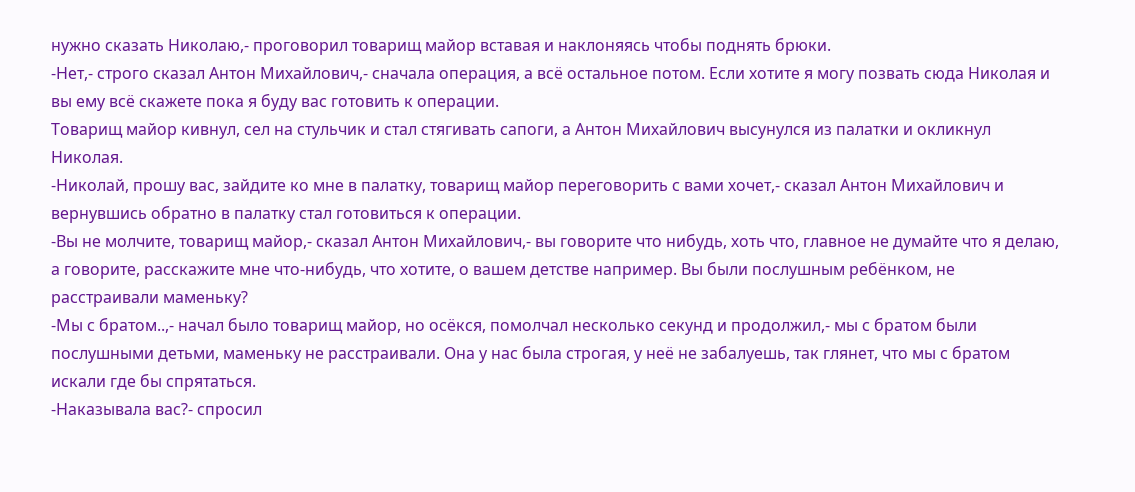нужно сказать Николаю,- проговорил товарищ майор вставая и наклоняясь чтобы поднять брюки.
-Нет,- строго сказал Антон Михайлович,- сначала операция, а всё остальное потом. Если хотите я могу позвать сюда Николая и вы ему всё скажете пока я буду вас готовить к операции.
Товарищ майор кивнул, сел на стульчик и стал стягивать сапоги, а Антон Михайлович высунулся из палатки и окликнул Николая.
-Николай, прошу вас, зайдите ко мне в палатку, товарищ майор переговорить с вами хочет,- сказал Антон Михайлович и вернувшись обратно в палатку стал готовиться к операции.
-Вы не молчите, товарищ майор,- сказал Антон Михайлович,- вы говорите что нибудь, хоть что, главное не думайте что я делаю, а говорите, расскажите мне что-нибудь, что хотите, о вашем детстве например. Вы были послушным ребёнком, не расстраивали маменьку?
-Мы с братом..,- начал было товарищ майор, но осёкся, помолчал несколько секунд и продолжил,- мы с братом были послушными детьми, маменьку не расстраивали. Она у нас была строгая, у неё не забалуешь, так глянет, что мы с братом искали где бы спрятаться.
-Наказывала вас?- спросил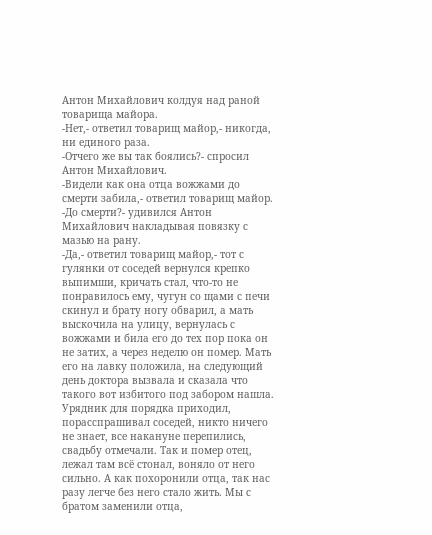Антон Михайлович колдуя над раной товарища майора.
-Нет,- ответил товарищ майор,- никогда, ни единого раза.
-Отчего же вы так боялись?- спросил Антон Михайлович.
-Видели как она отца вожжами до смерти забила,- ответил товарищ майор.
-До смерти?- удивился Антон Михайлович накладывая повязку с мазью на рану.
-Да,- ответил товарищ майор,- тот с гулянки от соседей вернулся крепко выпимши, кричать стал, что-то не понравилось ему, чугун со щами с печи скинул и брату ногу обварил, а мать выскочила на улицу, вернулась с вожжами и била его до тех пор пока он не затих, а через неделю он помер. Мать его на лавку положила, на следующий день доктора вызвала и сказала что такого вот избитого под забором нашла. Урядник для порядка приходил, порасспрашивал соседей, никто ничего не знает, все накануне перепились, свадьбу отмечали. Так и помер отец, лежал там всё стонал, воняло от него сильно. А как похоронили отца, так нас разу легче без него стало жить. Мы с братом заменили отца,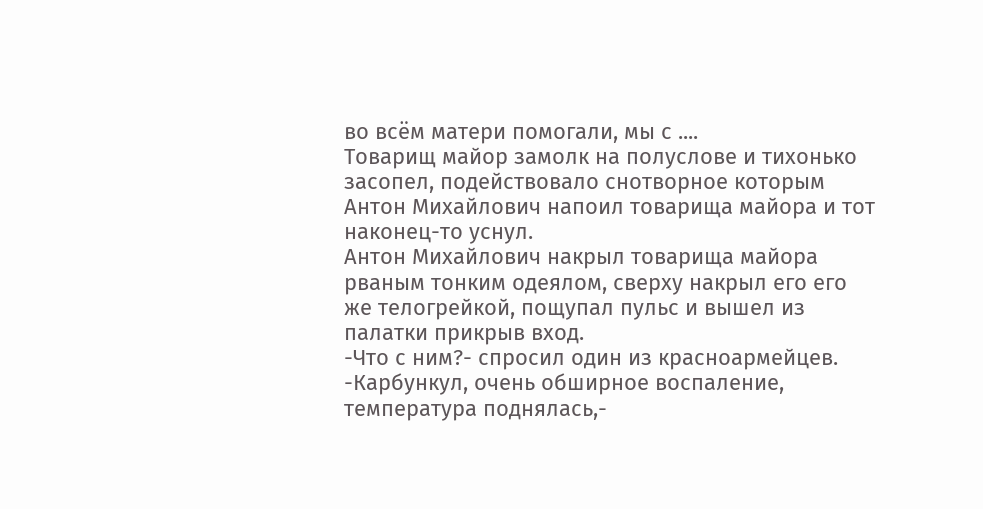во всём матери помогали, мы с ....
Товарищ майор замолк на полуслове и тихонько засопел, подействовало снотворное которым Антон Михайлович напоил товарища майора и тот наконец-то уснул.
Антон Михайлович накрыл товарища майора рваным тонким одеялом, сверху накрыл его его же телогрейкой, пощупал пульс и вышел из палатки прикрыв вход.
-Что с ним?- спросил один из красноармейцев.
-Карбункул, очень обширное воспаление, температура поднялась,-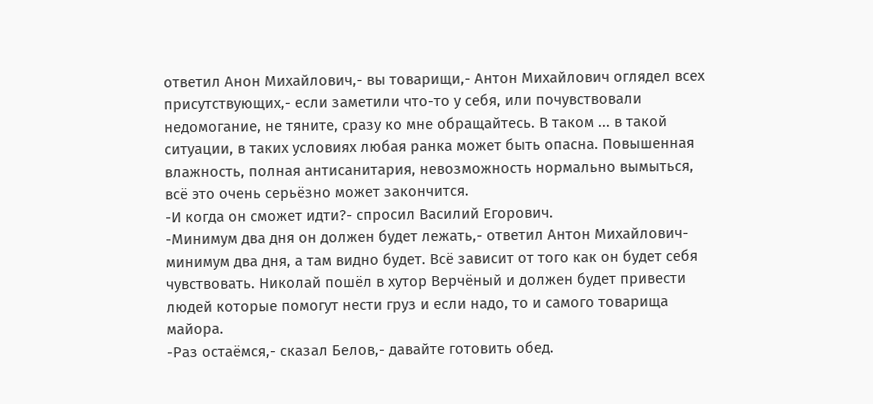ответил Анон Михайлович,- вы товарищи,- Антон Михайлович оглядел всех присутствующих,- если заметили что-то у себя, или почувствовали недомогание, не тяните, сразу ко мне обращайтесь. В таком ... в такой ситуации, в таких условиях любая ранка может быть опасна. Повышенная влажность, полная антисанитария, невозможность нормально вымыться, всё это очень серьёзно может закончится.
-И когда он сможет идти?- спросил Василий Егорович.
-Минимум два дня он должен будет лежать,- ответил Антон Михайлович- минимум два дня, а там видно будет. Всё зависит от того как он будет себя чувствовать. Николай пошёл в хутор Верчёный и должен будет привести людей которые помогут нести груз и если надо, то и самого товарища майора.
-Раз остаёмся,- сказал Белов,- давайте готовить обед.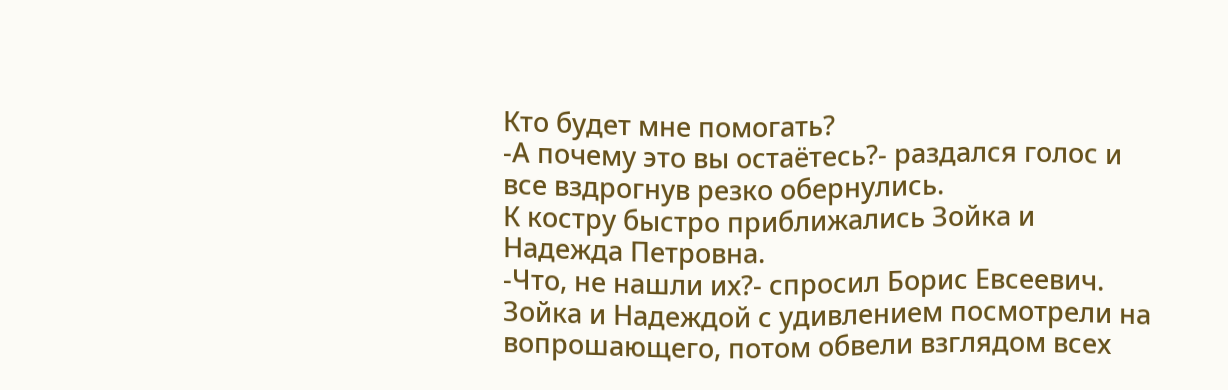Кто будет мне помогать?
-А почему это вы остаётесь?- раздался голос и все вздрогнув резко обернулись.
К костру быстро приближались Зойка и Надежда Петровна.
-Что, не нашли их?- спросил Борис Евсеевич.
Зойка и Надеждой с удивлением посмотрели на вопрошающего, потом обвели взглядом всех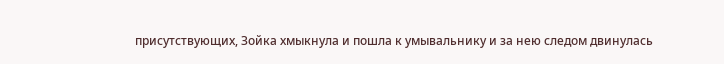присутствующих, Зойка хмыкнула и пошла к умывальнику и за нею следом двинулась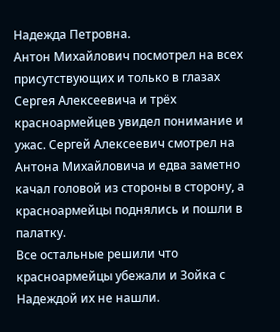Надежда Петровна.
Антон Михайлович посмотрел на всех присутствующих и только в глазах Сергея Алексеевича и трёх красноармейцев увидел понимание и ужас. Сергей Алексеевич смотрел на Антона Михайловича и едва заметно качал головой из стороны в сторону, а красноармейцы поднялись и пошли в палатку.
Все остальные решили что красноармейцы убежали и Зойка с Надеждой их не нашли.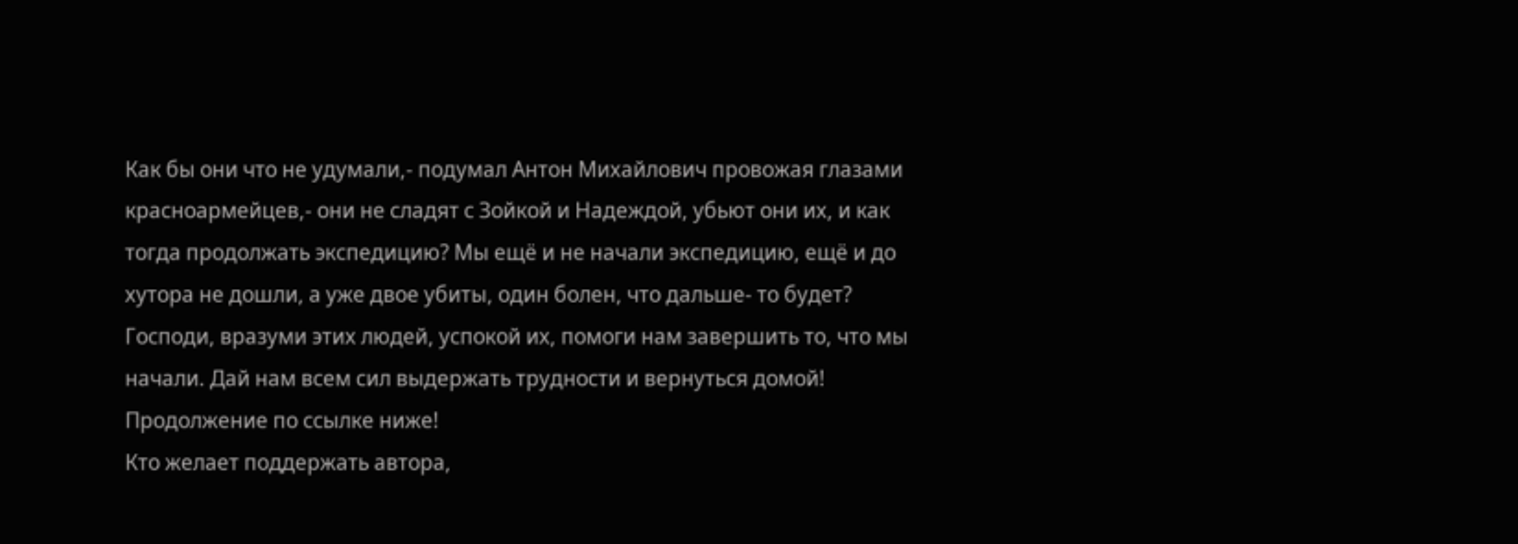Как бы они что не удумали,- подумал Антон Михайлович провожая глазами красноармейцев,- они не сладят с Зойкой и Надеждой, убьют они их, и как тогда продолжать экспедицию? Мы ещё и не начали экспедицию, ещё и до хутора не дошли, а уже двое убиты, один болен, что дальше- то будет? Господи, вразуми этих людей, успокой их, помоги нам завершить то, что мы начали. Дай нам всем сил выдержать трудности и вернуться домой!
Продолжение по ссылке ниже!
Кто желает поддержать автора,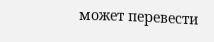может перевести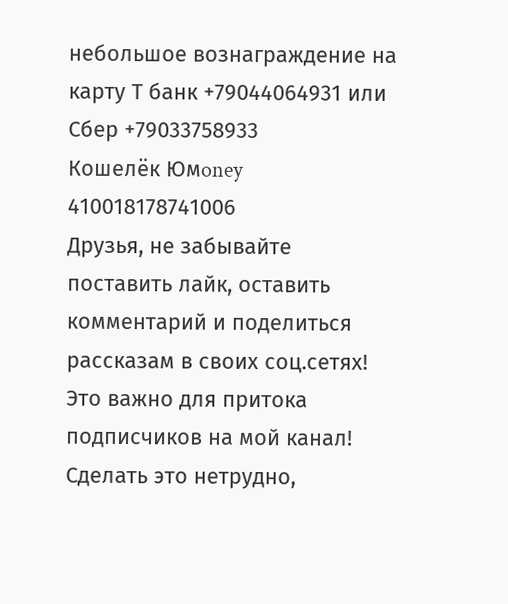небольшое вознаграждение на карту Т банк +79044064931 или Сбер +79033758933
Кошелёк Юмoney 410018178741006
Друзья, не забывайте поставить лайк, оставить комментарий и поделиться рассказам в своих соц.сетях! Это важно для притока подписчиков на мой канал! Сделать это нетрудно,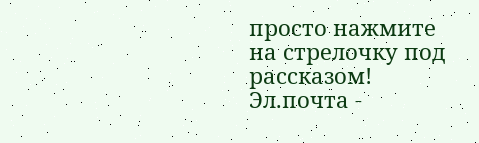просто нажмите на стрелочку под рассказом!
Эл.почта -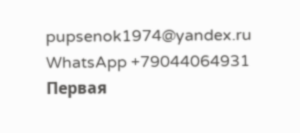pupsenok1974@yandex.ru
WhatsApp +79044064931
Первая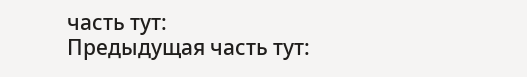часть тут:
Предыдущая часть тут: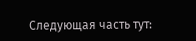Следующая часть тут: